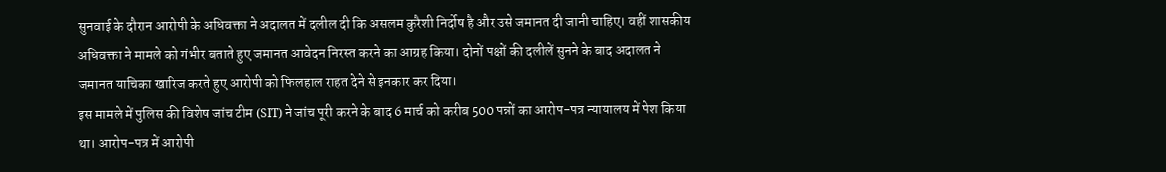सुनवाई के दौरान आरोपी के अधिवक्ता ने अदालत में दलील दी कि असलम कुरैशी निर्दोष है और उसे जमानत दी जानी चाहिए। वहीं शासकीय अधिवक्ता ने मामले को गंभीर बताते हुए जमानत आवेदन निरस्त करने का आग्रह किया। दोनों पक्षों की दलीलें सुनने के बाद अदालत ने जमानत याचिका खारिज करते हुए आरोपी को फिलहाल राहत देने से इनकार कर दिया।
इस मामले में पुलिस की विशेष जांच टीम (SIT) ने जांच पूरी करने के बाद 6 मार्च को करीब 500 पन्नों का आरोप-पत्र न्यायालय में पेश किया था। आरोप-पत्र में आरोपी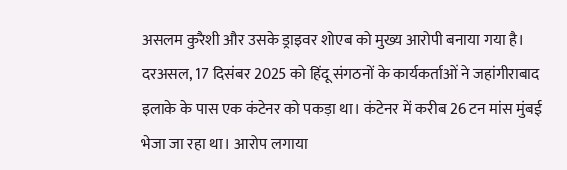असलम कुरैशी और उसके ड्राइवर शोएब को मुख्य आरोपी बनाया गया है।
दरअसल, 17 दिसंबर 2025 को हिंदू संगठनों के कार्यकर्ताओं ने जहांगीराबाद इलाके के पास एक कंटेनर को पकड़ा था। कंटेनर में करीब 26 टन मांस मुंबई भेजा जा रहा था। आरोप लगाया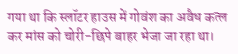गया था कि स्लॉटर हाउस में गोवंश का अवैध कत्ल कर मांस को चोरी-छिपे बाहर भेजा जा रहा था।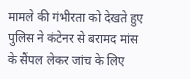मामले की गंभीरता को देखते हुए पुलिस ने कंटेनर से बरामद मांस के सैंपल लेकर जांच के लिए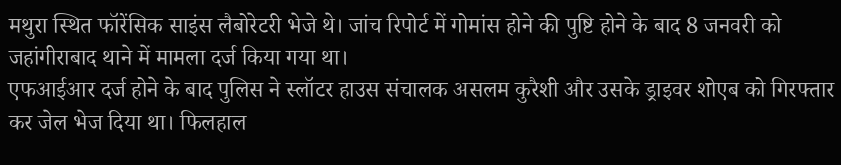मथुरा स्थित फॉरेंसिक साइंस लैबोरेटरी भेजे थे। जांच रिपोर्ट में गोमांस होने की पुष्टि होने के बाद 8 जनवरी को जहांगीराबाद थाने में मामला दर्ज किया गया था।
एफआईआर दर्ज होने के बाद पुलिस ने स्लॉटर हाउस संचालक असलम कुरैशी और उसके ड्राइवर शोएब को गिरफ्तार कर जेल भेज दिया था। फिलहाल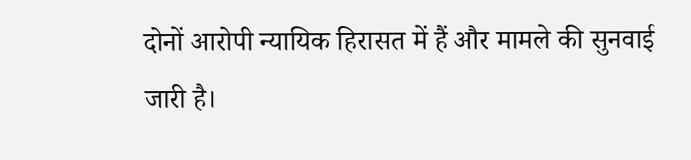दोनों आरोपी न्यायिक हिरासत में हैं और मामले की सुनवाई जारी है।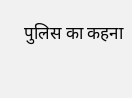पुलिस का कहना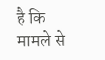है कि मामले से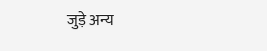जुड़े अन्य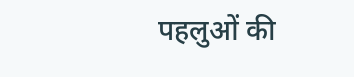पहलुओं की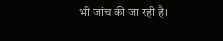भी जांच की जा रही है।